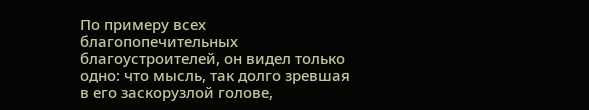По примеру всех благопопечительных
благоустроителей, он видел только одно: что мысль, так долго зревшая в его заскорузлой голове,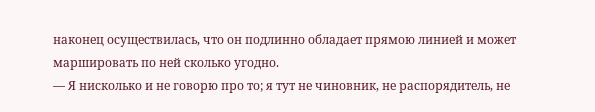наконец осуществилась, что он подлинно обладает прямою линией и может маршировать по ней сколько угодно.
— Я нисколько и не говорю про то; я тут не чиновник, не распорядитель, не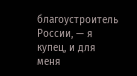благоустроитель России, — я купец, и для меня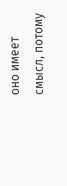оно имеет смысл, потому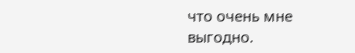что очень мне выгодно.